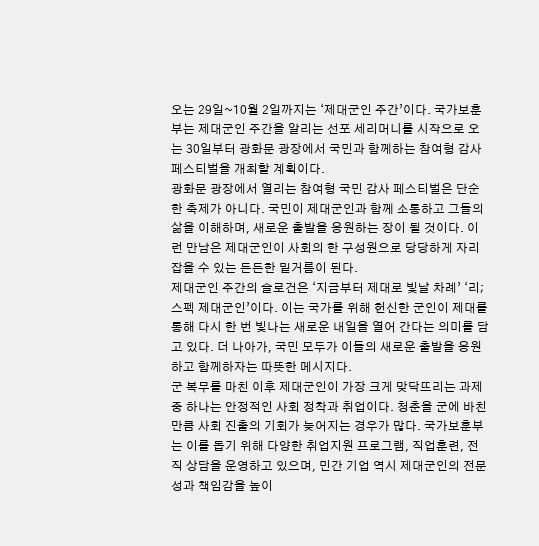오는 29일~10월 2일까지는 ‘제대군인 주간’이다. 국가보훈부는 제대군인 주간을 알리는 선포 세리머니를 시작으로 오는 30일부터 광화문 광장에서 국민과 함께하는 참여형 감사 페스티벌을 개최할 계획이다.
광화문 광장에서 열리는 참여형 국민 감사 페스티벌은 단순한 축제가 아니다. 국민이 제대군인과 함께 소통하고 그들의 삶을 이해하며, 새로운 출발을 응원하는 장이 될 것이다. 이런 만남은 제대군인이 사회의 한 구성원으로 당당하게 자리 잡을 수 있는 든든한 밑거름이 된다.
제대군인 주간의 슬로건은 ‘지금부터 제대로 빛날 차례’ ‘리;스펙 제대군인’이다. 이는 국가를 위해 헌신한 군인이 제대를 통해 다시 한 번 빛나는 새로운 내일을 열어 간다는 의미를 담고 있다. 더 나아가, 국민 모두가 이들의 새로운 출발을 응원하고 함께하자는 따뜻한 메시지다.
군 복무를 마친 이후 제대군인이 가장 크게 맞닥뜨리는 과제 중 하나는 안정적인 사회 정착과 취업이다. 청춘을 군에 바친 만큼 사회 진출의 기회가 늦어지는 경우가 많다. 국가보훈부는 이를 돕기 위해 다양한 취업지원 프로그램, 직업훈련, 전직 상담을 운영하고 있으며, 민간 기업 역시 제대군인의 전문성과 책임감을 높이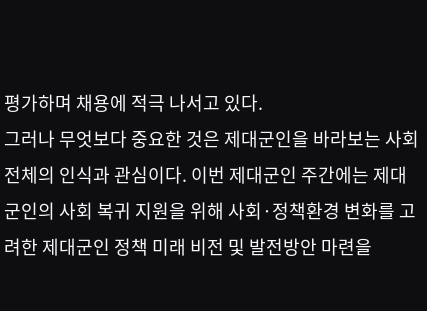평가하며 채용에 적극 나서고 있다.
그러나 무엇보다 중요한 것은 제대군인을 바라보는 사회 전체의 인식과 관심이다. 이번 제대군인 주간에는 제대군인의 사회 복귀 지원을 위해 사회·정책환경 변화를 고려한 제대군인 정책 미래 비전 및 발전방안 마련을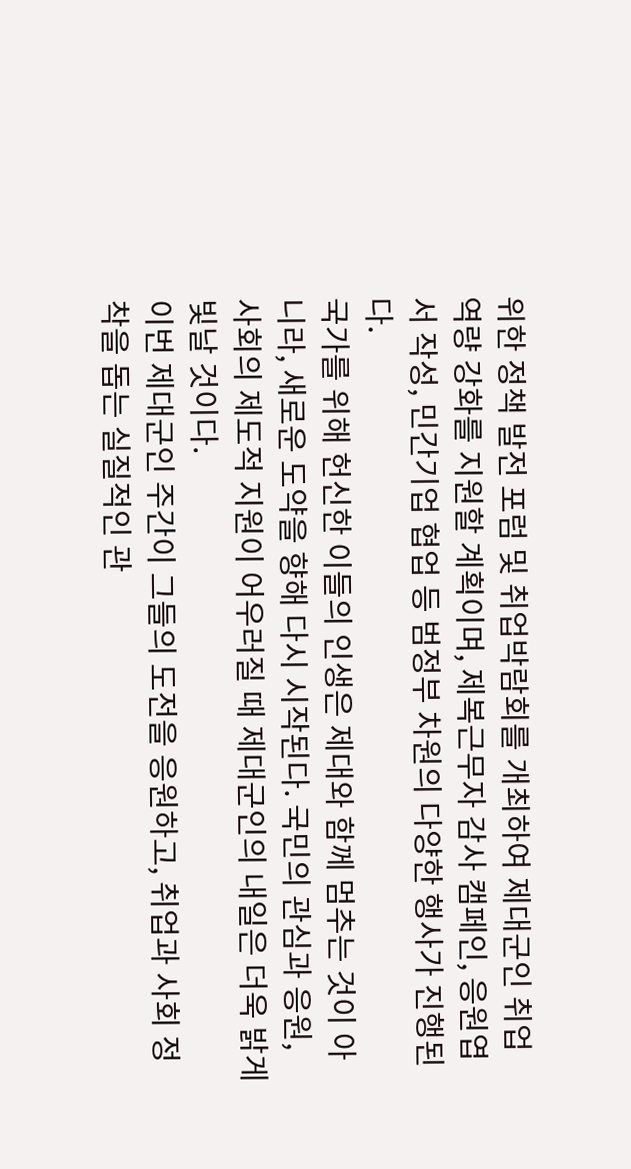위한 정책 발전 포럼 및 취업박람회를 개최하여 제대군인 취업 역량 강화를 지원할 계획이며, 제복근무자 감사 캠페인, 응원엽서 작성, 민간기업 협업 등 범정부 차원의 다양한 행사가 진행된다.
국가를 위해 헌신한 이들의 인생은 제대와 함께 멈추는 것이 아니라, 새로운 도약을 향해 다시 시작된다. 국민의 관심과 응원, 사회의 제도적 지원이 어우러질 때 제대군인의 내일은 더욱 밝게 빛날 것이다.
이번 제대군인 주간이 그들의 도전을 응원하고, 취업과 사회 정착을 돕는 실질적인 관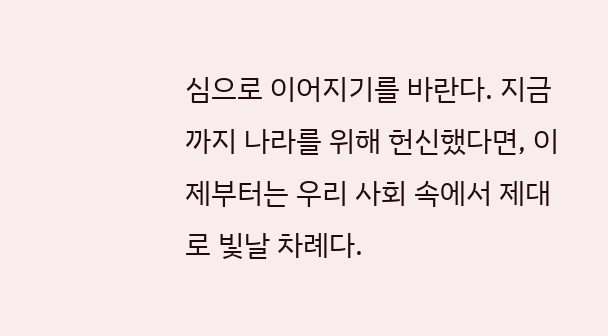심으로 이어지기를 바란다. 지금까지 나라를 위해 헌신했다면, 이제부터는 우리 사회 속에서 제대로 빛날 차례다.